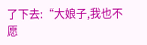了下去:“大娘子,我也不愿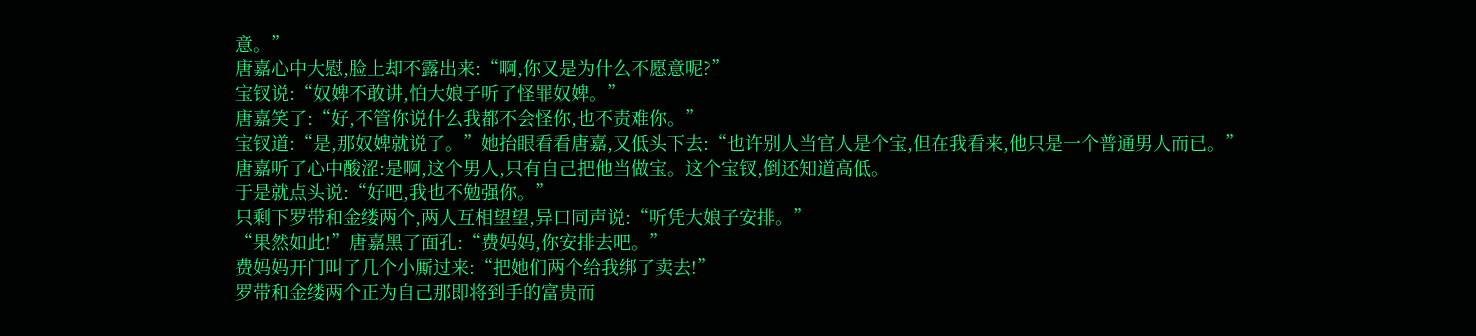意。”
唐嘉心中大慰,脸上却不露出来:“啊,你又是为什么不愿意呢?”
宝钗说:“奴婢不敢讲,怕大娘子听了怪罪奴婢。”
唐嘉笑了:“好,不管你说什么我都不会怪你,也不责难你。”
宝钗道:“是,那奴婢就说了。”她抬眼看看唐嘉,又低头下去:“也许别人当官人是个宝,但在我看来,他只是一个普通男人而已。”
唐嘉听了心中酸涩:是啊,这个男人,只有自己把他当做宝。这个宝钗,倒还知道高低。
于是就点头说:“好吧,我也不勉强你。”
只剩下罗带和金缕两个,两人互相望望,异口同声说:“听凭大娘子安排。”
“果然如此!”唐嘉黑了面孔:“费妈妈,你安排去吧。”
费妈妈开门叫了几个小厮过来:“把她们两个给我绑了卖去!”
罗带和金缕两个正为自己那即将到手的富贵而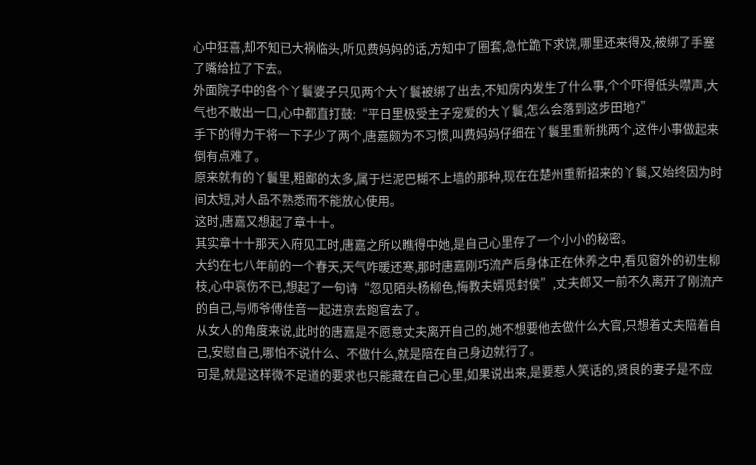心中狂喜,却不知已大祸临头,听见费妈妈的话,方知中了圈套,急忙跪下求饶,哪里还来得及,被绑了手塞了嘴给拉了下去。
外面院子中的各个丫鬟婆子只见两个大丫鬟被绑了出去,不知房内发生了什么事,个个吓得低头噤声,大气也不敢出一口,心中都直打鼓:“平日里极受主子宠爱的大丫鬟,怎么会落到这步田地?”
手下的得力干将一下子少了两个,唐嘉颇为不习惯,叫费妈妈仔细在丫鬟里重新挑两个,这件小事做起来倒有点难了。
原来就有的丫鬟里,粗鄙的太多,属于烂泥巴糊不上墙的那种,现在在楚州重新招来的丫鬟,又始终因为时间太短,对人品不熟悉而不能放心使用。
这时,唐嘉又想起了章十十。
其实章十十那天入府见工时,唐嘉之所以瞧得中她,是自己心里存了一个小小的秘密。
大约在七八年前的一个春天,天气咋暖还寒,那时唐嘉刚巧流产后身体正在休养之中,看见窗外的初生柳枝,心中哀伤不已,想起了一句诗“忽见陌头杨柳色,悔教夫婿觅封侯”,丈夫郎又一前不久离开了刚流产的自己,与师爷傅佳音一起进京去跑官去了。
从女人的角度来说,此时的唐嘉是不愿意丈夫离开自己的,她不想要他去做什么大官,只想着丈夫陪着自己,安慰自己,哪怕不说什么、不做什么,就是陪在自己身边就行了。
可是,就是这样微不足道的要求也只能藏在自己心里,如果说出来,是要惹人笑话的,贤良的妻子是不应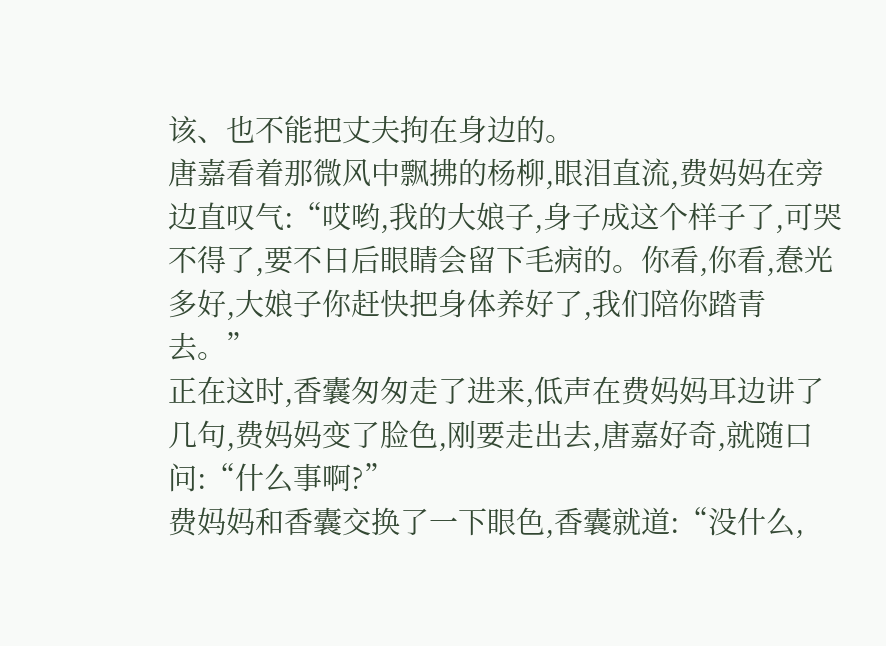该、也不能把丈夫拘在身边的。
唐嘉看着那微风中飘拂的杨柳,眼泪直流,费妈妈在旁边直叹气:“哎哟,我的大娘子,身子成这个样子了,可哭不得了,要不日后眼睛会留下毛病的。你看,你看,惷光多好,大娘子你赶快把身体养好了,我们陪你踏青去。”
正在这时,香囊匆匆走了进来,低声在费妈妈耳边讲了几句,费妈妈变了脸色,刚要走出去,唐嘉好奇,就随口问:“什么事啊?”
费妈妈和香囊交换了一下眼色,香囊就道:“没什么,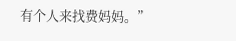有个人来找费妈妈。”